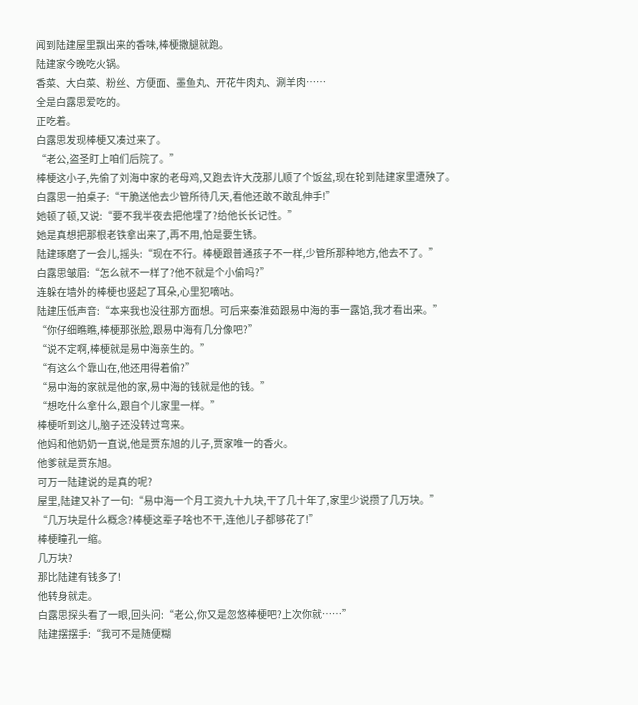闻到陆建屋里飘出来的香味,棒梗撒腿就跑。
陆建家今晚吃火锅。
香菜、大白菜、粉丝、方便面、墨鱼丸、开花牛肉丸、涮羊肉……
全是白露思爱吃的。
正吃着。
白露思发现棒梗又凑过来了。
“老公,盗圣盯上咱们后院了。”
棒梗这小子,先偷了刘海中家的老母鸡,又跑去许大茂那儿顺了个饭盆,现在轮到陆建家里遭殃了。
白露思一拍桌子:“干脆送他去少管所待几天,看他还敢不敢乱伸手!”
她顿了顿,又说:“要不我半夜去把他埋了?给他长长记性。”
她是真想把那根老铁拿出来了,再不用,怕是要生锈。
陆建琢磨了一会儿,摇头:“现在不行。棒梗跟普通孩子不一样,少管所那种地方,他去不了。”
白露思皱眉:“怎么就不一样了?他不就是个小偷吗?”
连躲在墙外的棒梗也竖起了耳朵,心里犯嘀咕。
陆建压低声音:“本来我也没往那方面想。可后来秦淮茹跟易中海的事一露馅,我才看出来。”
“你仔细瞧瞧,棒梗那张脸,跟易中海有几分像吧?”
“说不定啊,棒梗就是易中海亲生的。”
“有这么个靠山在,他还用得着偷?”
“易中海的家就是他的家,易中海的钱就是他的钱。”
“想吃什么拿什么,跟自个儿家里一样。”
棒梗听到这儿,脑子还没转过弯来。
他妈和他奶奶一直说,他是贾东旭的儿子,贾家唯一的香火。
他爹就是贾东旭。
可万一陆建说的是真的呢?
屋里,陆建又补了一句:“易中海一个月工资九十九块,干了几十年了,家里少说攒了几万块。”
“几万块是什么概念?棒梗这辈子啥也不干,连他儿子都够花了!”
棒梗瞳孔一缩。
几万块?
那比陆建有钱多了!
他转身就走。
白露思探头看了一眼,回头问:“老公,你又是忽悠棒梗吧?上次你就……”
陆建摆摆手:“我可不是随便糊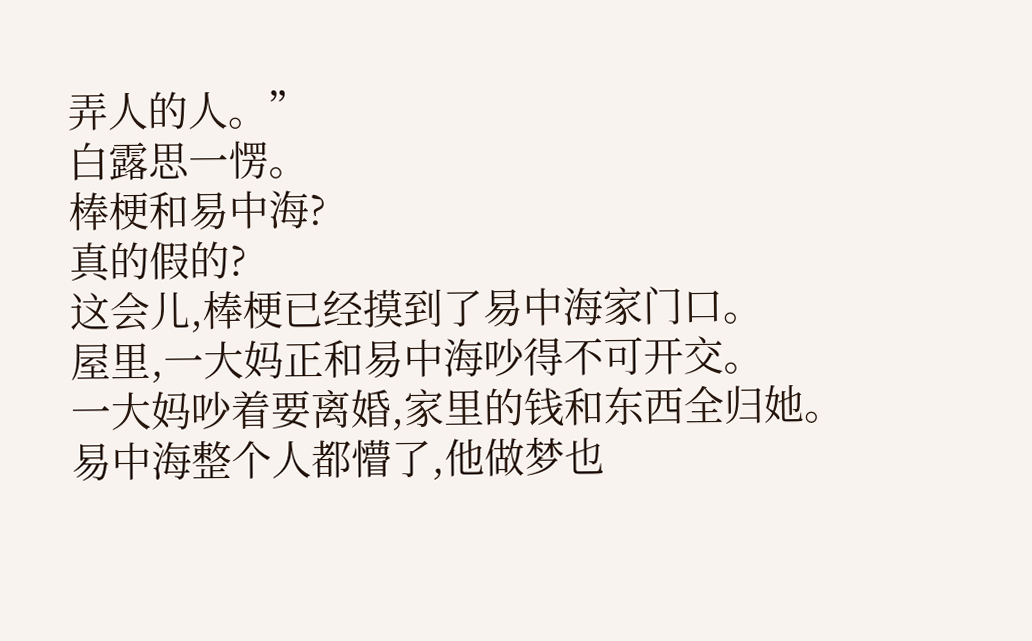弄人的人。”
白露思一愣。
棒梗和易中海?
真的假的?
这会儿,棒梗已经摸到了易中海家门口。
屋里,一大妈正和易中海吵得不可开交。
一大妈吵着要离婚,家里的钱和东西全归她。
易中海整个人都懵了,他做梦也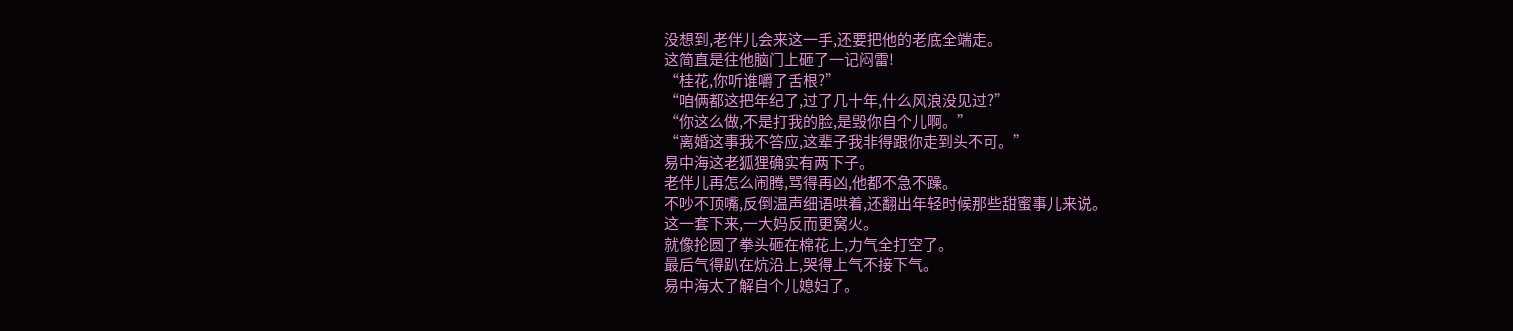没想到,老伴儿会来这一手,还要把他的老底全端走。
这简直是往他脑门上砸了一记闷雷!
“桂花,你听谁嚼了舌根?”
“咱俩都这把年纪了,过了几十年,什么风浪没见过?”
“你这么做,不是打我的脸,是毁你自个儿啊。”
“离婚这事我不答应,这辈子我非得跟你走到头不可。”
易中海这老狐狸确实有两下子。
老伴儿再怎么闹腾,骂得再凶,他都不急不躁。
不吵不顶嘴,反倒温声细语哄着,还翻出年轻时候那些甜蜜事儿来说。
这一套下来,一大妈反而更窝火。
就像抡圆了拳头砸在棉花上,力气全打空了。
最后气得趴在炕沿上,哭得上气不接下气。
易中海太了解自个儿媳妇了。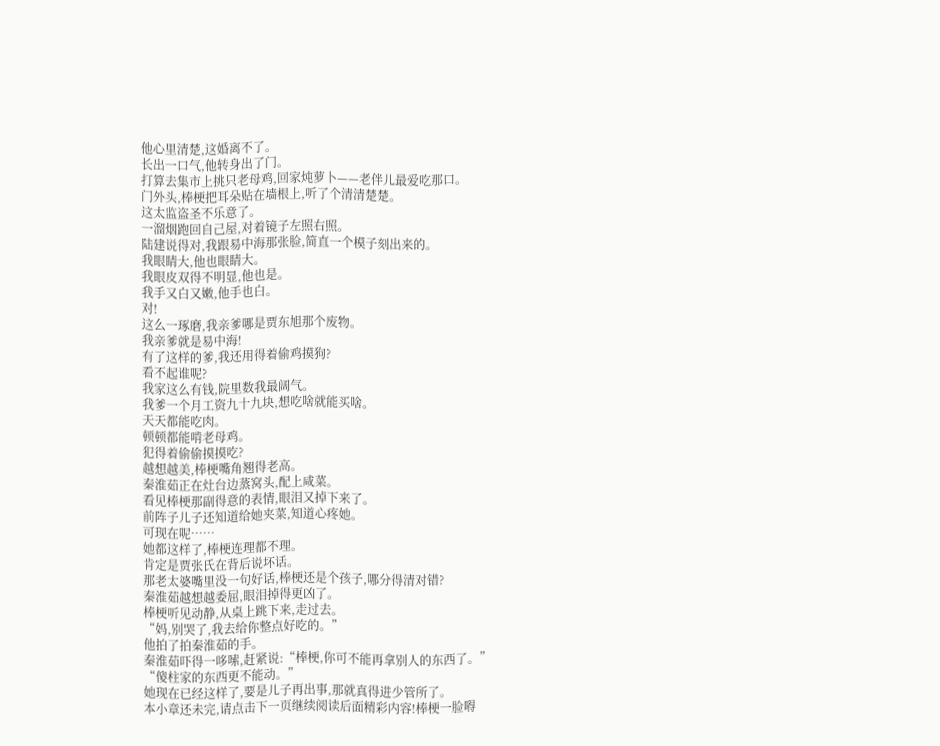他心里清楚,这婚离不了。
长出一口气,他转身出了门。
打算去集市上挑只老母鸡,回家炖萝卜——老伴儿最爱吃那口。
门外头,棒梗把耳朵贴在墙根上,听了个清清楚楚。
这太监盗圣不乐意了。
一溜烟跑回自己屋,对着镜子左照右照。
陆建说得对,我跟易中海那张脸,简直一个模子刻出来的。
我眼睛大,他也眼睛大。
我眼皮双得不明显,他也是。
我手又白又嫩,他手也白。
对!
这么一琢磨,我亲爹哪是贾东旭那个废物。
我亲爹就是易中海!
有了这样的爹,我还用得着偷鸡摸狗?
看不起谁呢?
我家这么有钱,院里数我最阔气。
我爹一个月工资九十九块,想吃啥就能买啥。
天天都能吃肉。
顿顿都能啃老母鸡。
犯得着偷偷摸摸吃?
越想越美,棒梗嘴角翘得老高。
秦淮茹正在灶台边蒸窝头,配上咸菜。
看见棒梗那副得意的表情,眼泪又掉下来了。
前阵子儿子还知道给她夹菜,知道心疼她。
可现在呢……
她都这样了,棒梗连理都不理。
肯定是贾张氏在背后说坏话。
那老太婆嘴里没一句好话,棒梗还是个孩子,哪分得清对错?
秦淮茹越想越委屈,眼泪掉得更凶了。
棒梗听见动静,从桌上跳下来,走过去。
“妈,别哭了,我去给你整点好吃的。”
他拍了拍秦淮茹的手。
秦淮茹吓得一哆嗦,赶紧说:“棒梗,你可不能再拿别人的东西了。”
“傻柱家的东西更不能动。”
她现在已经这样了,要是儿子再出事,那就真得进少管所了。
本小章还未完,请点击下一页继续阅读后面精彩内容!棒梗一脸嘚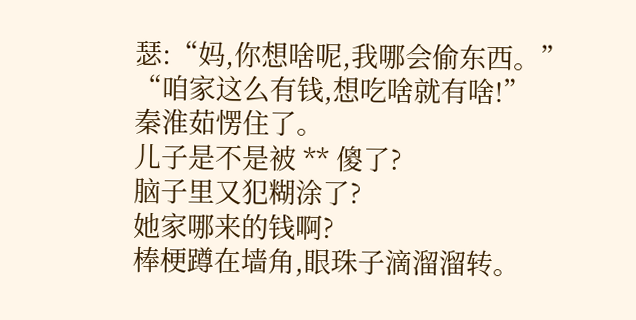瑟:“妈,你想啥呢,我哪会偷东西。”
“咱家这么有钱,想吃啥就有啥!”
秦淮茹愣住了。
儿子是不是被 ** 傻了?
脑子里又犯糊涂了?
她家哪来的钱啊?
棒梗蹲在墙角,眼珠子滴溜溜转。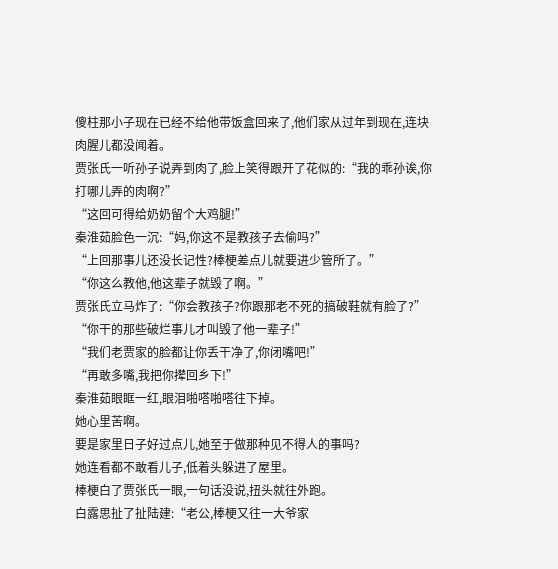傻柱那小子现在已经不给他带饭盒回来了,他们家从过年到现在,连块肉腥儿都没闻着。
贾张氏一听孙子说弄到肉了,脸上笑得跟开了花似的:“我的乖孙诶,你打哪儿弄的肉啊?”
“这回可得给奶奶留个大鸡腿!”
秦淮茹脸色一沉:“妈,你这不是教孩子去偷吗?”
“上回那事儿还没长记性?棒梗差点儿就要进少管所了。”
“你这么教他,他这辈子就毁了啊。”
贾张氏立马炸了:“你会教孩子?你跟那老不死的搞破鞋就有脸了?”
“你干的那些破烂事儿才叫毁了他一辈子!”
“我们老贾家的脸都让你丢干净了,你闭嘴吧!”
“再敢多嘴,我把你撵回乡下!”
秦淮茹眼眶一红,眼泪啪嗒啪嗒往下掉。
她心里苦啊。
要是家里日子好过点儿,她至于做那种见不得人的事吗?
她连看都不敢看儿子,低着头躲进了屋里。
棒梗白了贾张氏一眼,一句话没说,扭头就往外跑。
白露思扯了扯陆建:“老公,棒梗又往一大爷家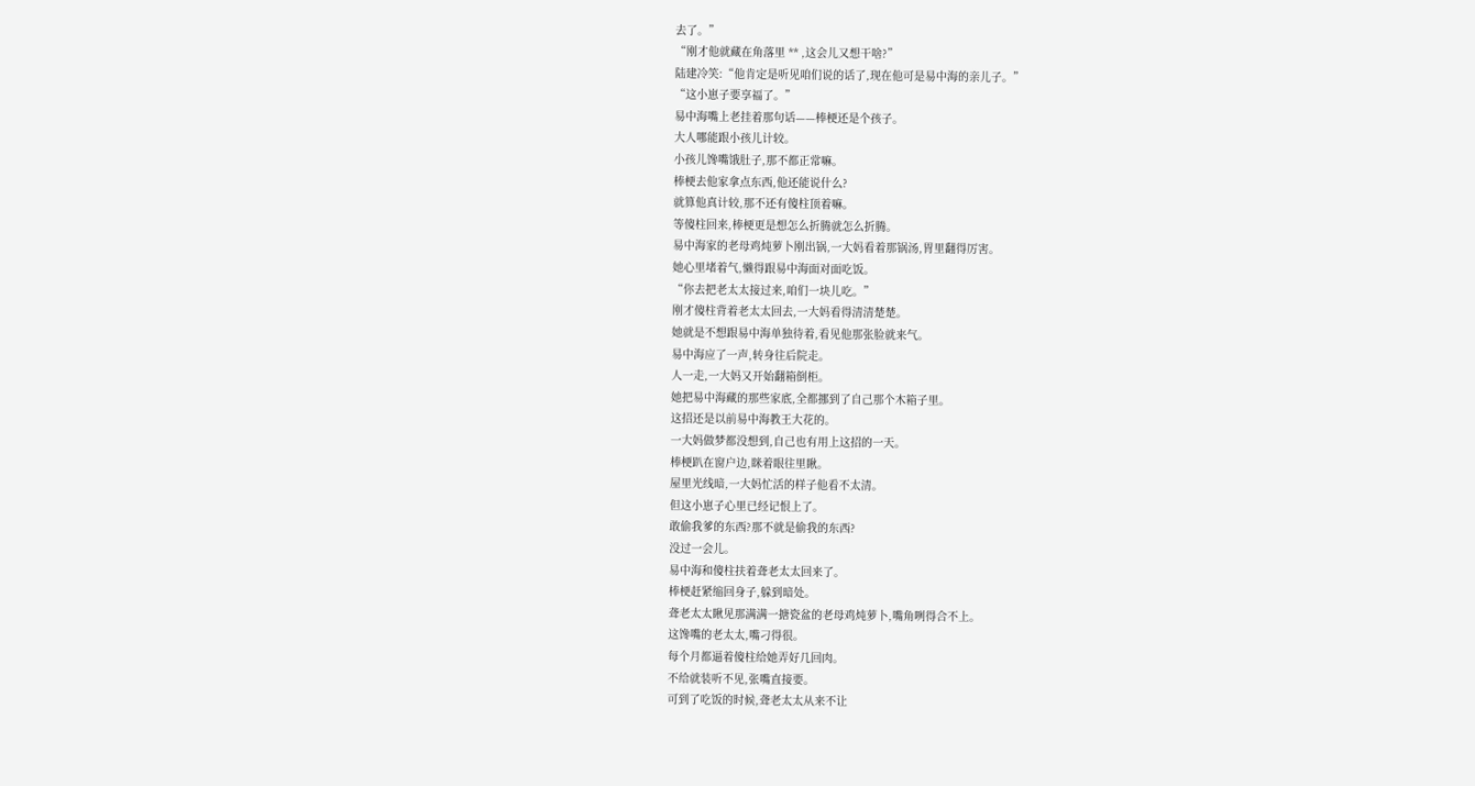去了。”
“刚才他就藏在角落里 ** ,这会儿又想干啥?”
陆建冷笑:“他肯定是听见咱们说的话了,现在他可是易中海的亲儿子。”
“这小崽子要享福了。”
易中海嘴上老挂着那句话——棒梗还是个孩子。
大人哪能跟小孩儿计较。
小孩儿馋嘴饿肚子,那不都正常嘛。
棒梗去他家拿点东西,他还能说什么?
就算他真计较,那不还有傻柱顶着嘛。
等傻柱回来,棒梗更是想怎么折腾就怎么折腾。
易中海家的老母鸡炖萝卜刚出锅,一大妈看着那锅汤,胃里翻得厉害。
她心里堵着气,懒得跟易中海面对面吃饭。
“你去把老太太接过来,咱们一块儿吃。”
刚才傻柱背着老太太回去,一大妈看得清清楚楚。
她就是不想跟易中海单独待着,看见他那张脸就来气。
易中海应了一声,转身往后院走。
人一走,一大妈又开始翻箱倒柜。
她把易中海藏的那些家底,全都挪到了自己那个木箱子里。
这招还是以前易中海教王大花的。
一大妈做梦都没想到,自己也有用上这招的一天。
棒梗趴在窗户边,眯着眼往里瞅。
屋里光线暗,一大妈忙活的样子他看不太清。
但这小崽子心里已经记恨上了。
敢偷我爹的东西?那不就是偷我的东西?
没过一会儿。
易中海和傻柱扶着聋老太太回来了。
棒梗赶紧缩回身子,躲到暗处。
聋老太太瞅见那满满一搪瓷盆的老母鸡炖萝卜,嘴角咧得合不上。
这馋嘴的老太太,嘴刁得很。
每个月都逼着傻柱给她弄好几回肉。
不给就装听不见,张嘴直接要。
可到了吃饭的时候,聋老太太从来不让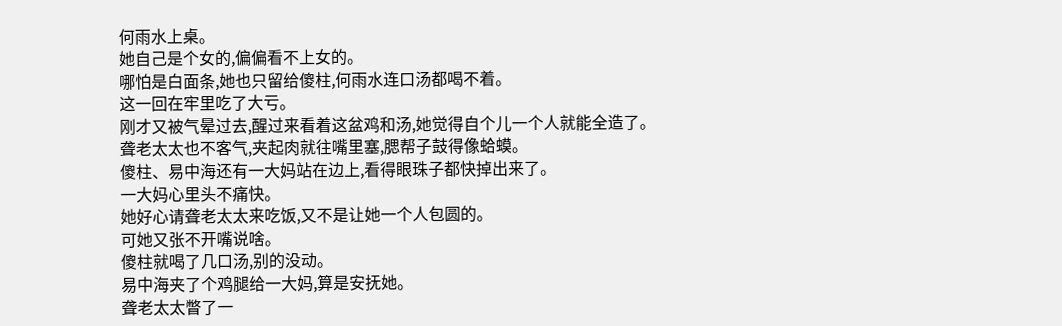何雨水上桌。
她自己是个女的,偏偏看不上女的。
哪怕是白面条,她也只留给傻柱,何雨水连口汤都喝不着。
这一回在牢里吃了大亏。
刚才又被气晕过去,醒过来看着这盆鸡和汤,她觉得自个儿一个人就能全造了。
聋老太太也不客气,夹起肉就往嘴里塞,腮帮子鼓得像蛤蟆。
傻柱、易中海还有一大妈站在边上,看得眼珠子都快掉出来了。
一大妈心里头不痛快。
她好心请聋老太太来吃饭,又不是让她一个人包圆的。
可她又张不开嘴说啥。
傻柱就喝了几口汤,别的没动。
易中海夹了个鸡腿给一大妈,算是安抚她。
聋老太太瞥了一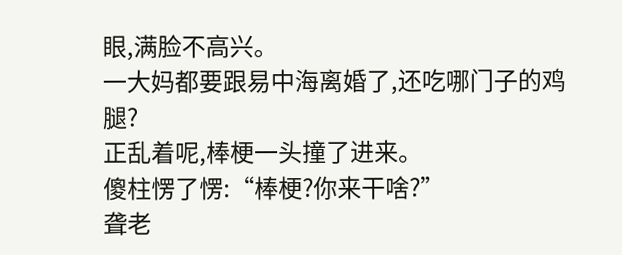眼,满脸不高兴。
一大妈都要跟易中海离婚了,还吃哪门子的鸡腿?
正乱着呢,棒梗一头撞了进来。
傻柱愣了愣:“棒梗?你来干啥?”
聋老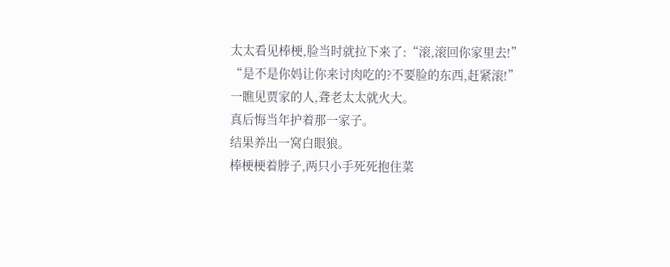太太看见棒梗,脸当时就拉下来了:“滚,滚回你家里去!”
“是不是你妈让你来讨肉吃的?不要脸的东西,赶紧滚!”
一瞧见贾家的人,聋老太太就火大。
真后悔当年护着那一家子。
结果养出一窝白眼狼。
棒梗梗着脖子,两只小手死死抱住菜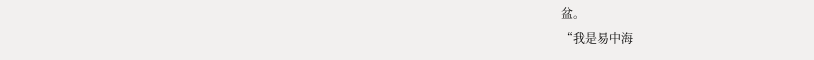盆。
“我是易中海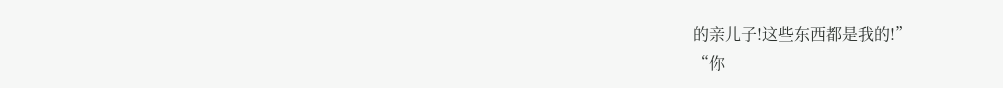的亲儿子!这些东西都是我的!”
“你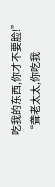吃我的东西,你才不要脸!”
“聋老太太,你吃我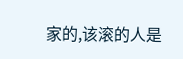家的,该滚的人是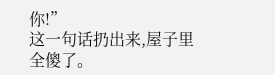你!”
这一句话扔出来,屋子里全傻了。